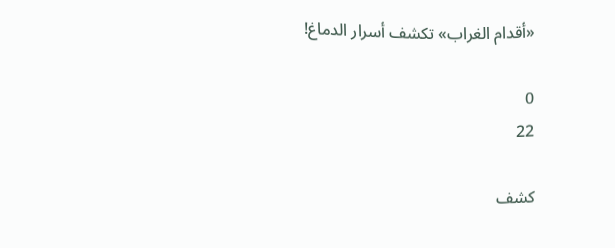«أقدام الغراب» تكشف أسرار الدماغ!

0
22

كشف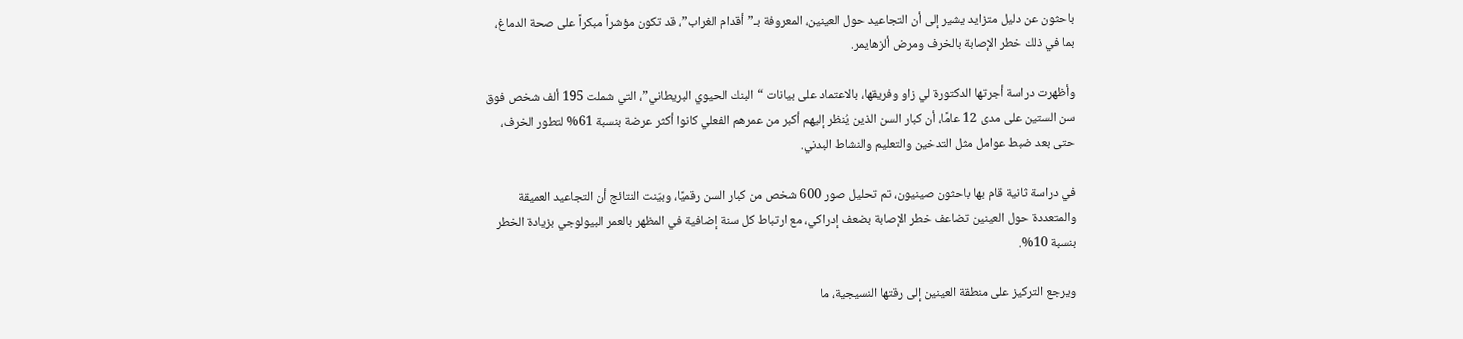باحثون عن دليل متزايد يشير إلى أن التجاعيد حول العينين، المعروفة بـ”أقدام الغراب”، قد تكون مؤشراً مبكراً على صحة الدماغ، بما في ذلك خطر الإصابة بالخرف ومرض ألزهايمر.

وأظهرت دراسة أجرتها الدكتورة لي زاو وفريقها، بالاعتماد على بيانات “البنك الحيوي البريطاني”، التي شملت 195 ألف شخص فوق سن الستين على مدى 12 عامًا، أن كبار السن الذين يُنظر إليهم أكبر من عمرهم الفعلي كانوا أكثر عرضة بنسبة 61% لتطور الخرف، حتى بعد ضبط عوامل مثل التدخين والتعليم والنشاط البدني.

في دراسة ثانية قام بها باحثون صينيون، تم تحليل صور 600 شخص من كبار السن رقميًا، وبيّنت النتائج أن التجاعيد العميقة والمتعددة حول العينين تضاعف خطر الإصابة بضعف إدراكي، مع ارتباط كل سنة إضافية في المظهر بالعمر البيولوجي بزيادة الخطر بنسبة 10%.

ويرجع التركيز على منطقة العينين إلى رقتها النسيجية، ما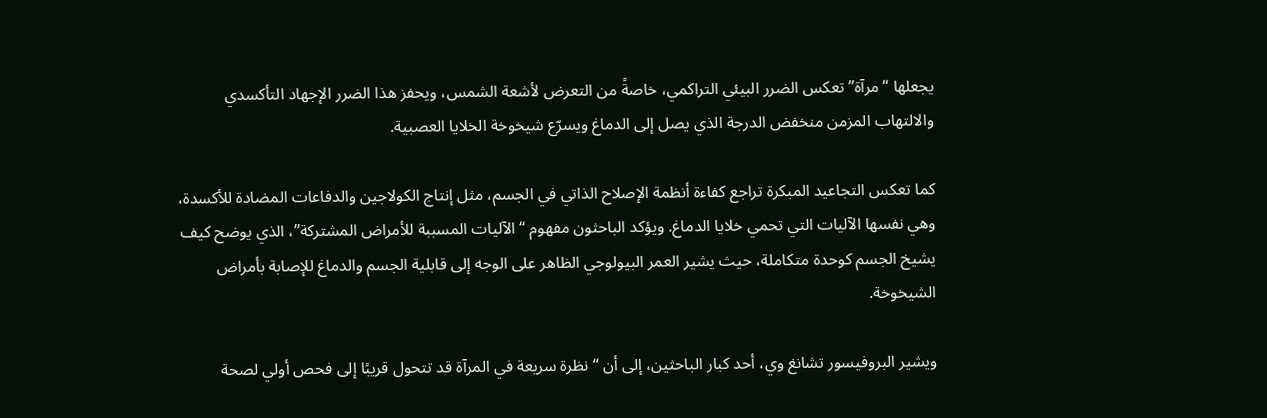يجعلها “مرآة” تعكس الضرر البيئي التراكمي، خاصةً من التعرض لأشعة الشمس، ويحفز هذا الضرر الإجهاد التأكسدي والالتهاب المزمن منخفض الدرجة الذي يصل إلى الدماغ ويسرّع شيخوخة الخلايا العصبية.

كما تعكس التجاعيد المبكرة تراجع كفاءة أنظمة الإصلاح الذاتي في الجسم، مثل إنتاج الكولاجين والدفاعات المضادة للأكسدة، وهي نفسها الآليات التي تحمي خلايا الدماغ. ويؤكد الباحثون مفهوم “الآليات المسببة للأمراض المشتركة”، الذي يوضح كيف يشيخ الجسم كوحدة متكاملة، حيث يشير العمر البيولوجي الظاهر على الوجه إلى قابلية الجسم والدماغ للإصابة بأمراض الشيخوخة.

ويشير البروفيسور تشانغ وي، أحد كبار الباحثين، إلى أن “نظرة سريعة في المرآة قد تتحول قريبًا إلى فحص أولي لصحة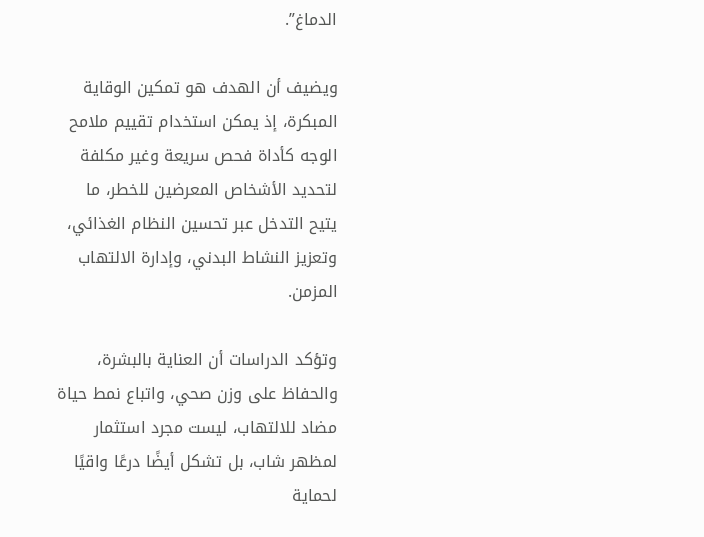الدماغ”.

ويضيف أن الهدف هو تمكين الوقاية المبكرة، إذ يمكن استخدام تقييم ملامح الوجه كأداة فحص سريعة وغير مكلفة لتحديد الأشخاص المعرضين للخطر، ما يتيح التدخل عبر تحسين النظام الغذائي، وتعزيز النشاط البدني، وإدارة الالتهاب المزمن.

وتؤكد الدراسات أن العناية بالبشرة، والحفاظ على وزن صحي، واتباع نمط حياة مضاد للالتهاب، ليست مجرد استثمار لمظهر شاب، بل تشكل أيضًا درعًا واقيًا لحماية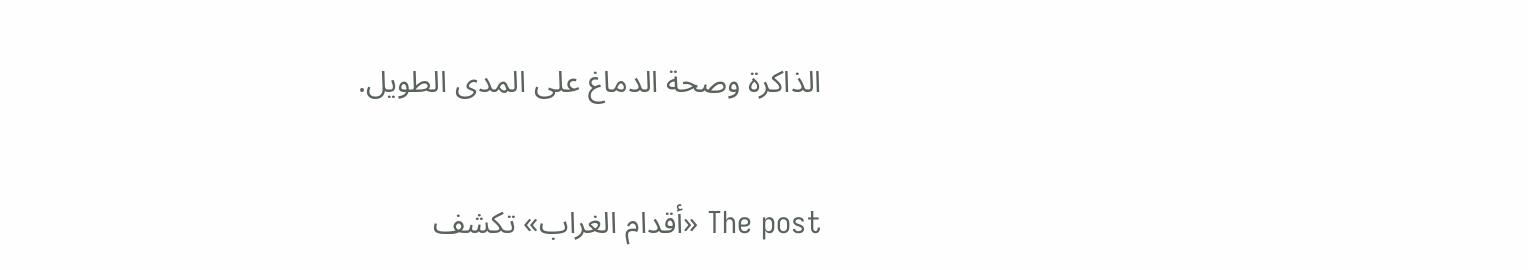الذاكرة وصحة الدماغ على المدى الطويل.

The post «أقدام الغراب» تكشف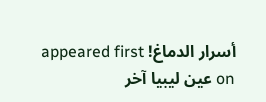أسرار الدماغ! appeared first on عين ليبيا آخر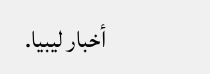أخبار ليبيا.